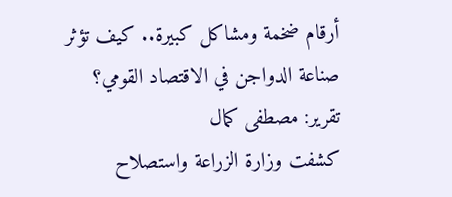أرقام ضخمة ومشاكل كبيرة.. كيف تؤثر صناعة الدواجن في الاقتصاد القومي؟
تقرير: مصطفى كمال
كشفت وزارة الزراعة واستصلاح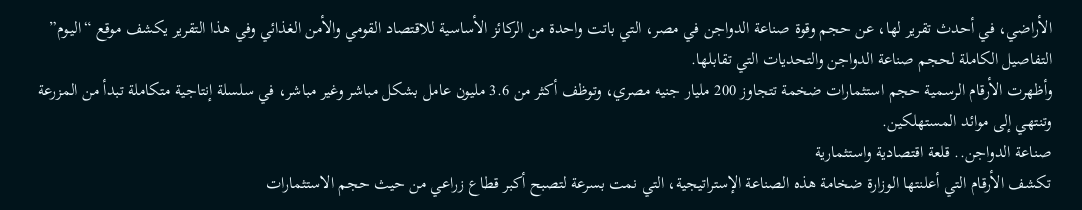الأراضي، في أحدث تقرير لها، عن حجم وقوة صناعة الدواجن في مصر، التي باتت واحدة من الركائز الأساسية للاقتصاد القومي والأمن الغذائي وفي هذا التقرير يكشف موقع “اليـوم” التفاصيل الكاملة لحجم صناعة الدواجن والتحديات التي تقابلها.
وأظهرت الأرقام الرسمية حجم استثمارات ضخمة تتجاوز 200 مليار جنيه مصري، وتوظف أكثر من 3.6 مليون عامل بشكل مباشر وغير مباشر، في سلسلة إنتاجية متكاملة تبدأ من المزرعة وتنتهي إلى موائد المستهلكين.
صناعة الدواجن.. قلعة اقتصادية واستثمارية
تكشف الأرقام التي أعلنتها الوزارة ضخامة هذه الصناعة الإستراتيجية، التي نمت بسرعة لتصبح أكبر قطاع زراعي من حيث حجم الاستثمارات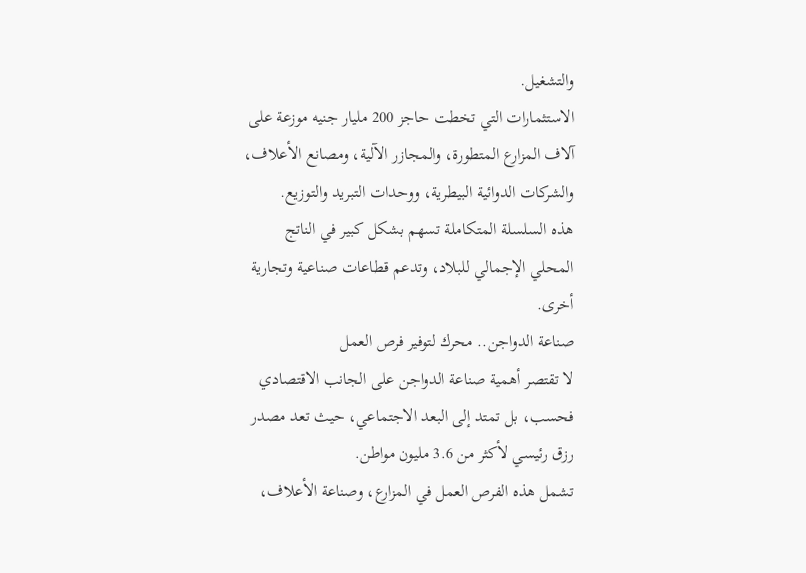والتشغيل.
الاستثمارات التي تخطت حاجز 200 مليار جنيه موزعة على آلاف المزارع المتطورة، والمجازر الآلية، ومصانع الأعلاف، والشركات الدوائية البيطرية، ووحدات التبريد والتوزيع.
هذه السلسلة المتكاملة تسهم بشكل كبير في الناتج المحلي الإجمالي للبلاد، وتدعم قطاعات صناعية وتجارية أخرى.
صناعة الدواجن.. محرك لتوفير فرص العمل
لا تقتصر أهمية صناعة الدواجن على الجانب الاقتصادي فحسب، بل تمتد إلى البعد الاجتماعي، حيث تعد مصدر رزق رئيسي لأكثر من 3.6 مليون مواطن.
تشمل هذه الفرص العمل في المزارع، وصناعة الأعلاف،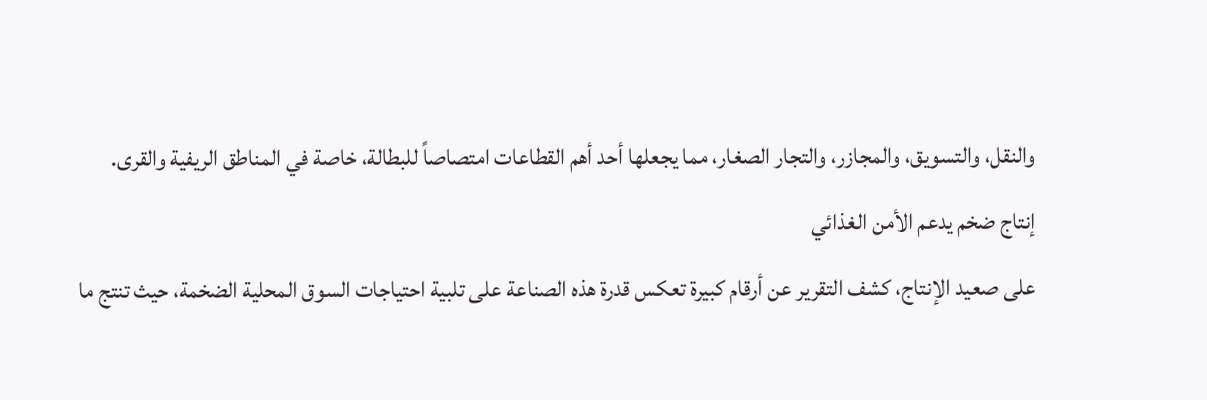والنقل، والتسويق، والمجازر، والتجار الصغار، مما يجعلها أحد أهم القطاعات امتصاصاً للبطالة، خاصة في المناطق الريفية والقرى.
إنتاج ضخم يدعم الأمن الغذائي
على صعيد الإنتاج، كشف التقرير عن أرقام كبيرة تعكس قدرة هذه الصناعة على تلبية احتياجات السوق المحلية الضخمة، حيث تنتج ما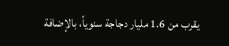يقرب من 1.6 مليار دجاجة سنوياً، بالإضافة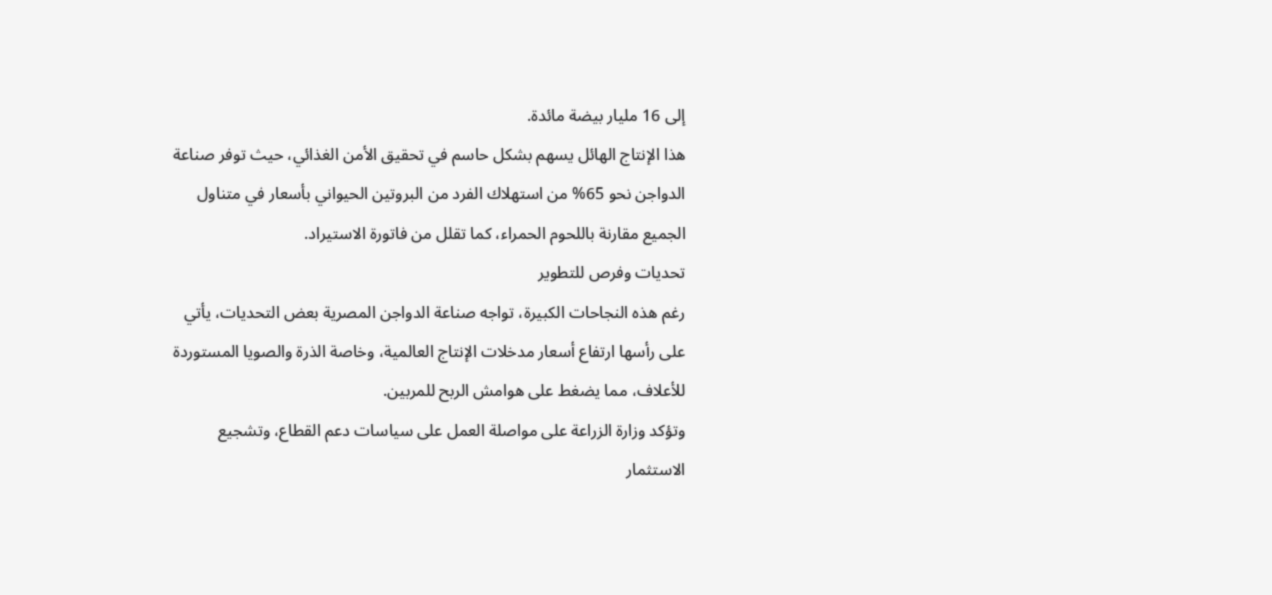إلى 16 مليار بيضة مائدة.
هذا الإنتاج الهائل يسهم بشكل حاسم في تحقيق الأمن الغذائي، حيث توفر صناعة الدواجن نحو 65% من استهلاك الفرد من البروتين الحيواني بأسعار في متناول الجميع مقارنة باللحوم الحمراء، كما تقلل من فاتورة الاستيراد.
تحديات وفرص للتطوير
رغم هذه النجاحات الكبيرة، تواجه صناعة الدواجن المصرية بعض التحديات، يأتي على رأسها ارتفاع أسعار مدخلات الإنتاج العالمية، وخاصة الذرة والصويا المستوردة للأعلاف، مما يضغط على هوامش الربح للمربين.
وتؤكد وزارة الزراعة على مواصلة العمل على سياسات دعم القطاع، وتشجيع الاستثمار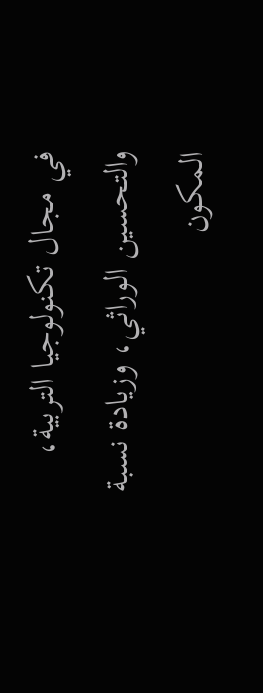في مجال تكنولوجيا التربية، والتحسين الوراثي، وزيادة نسبة المكون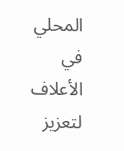المحلي في الأعلاف لتعزيز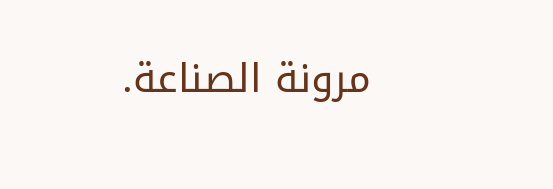مرونة الصناعة.